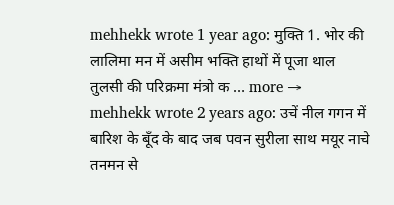mehhekk wrote 1 year ago: मुक्ति 1. भोर की लालिमा मन में असीम भक्ति हाथों में पूजा थाल तुलसी की परिक्रमा मंत्रो क … more →
mehhekk wrote 2 years ago: उचें नील गगन में बारिश के बूँद के बाद जब पवन सुरीला साथ मयूर नाचे तनमन से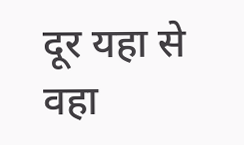दूर यहा से वहा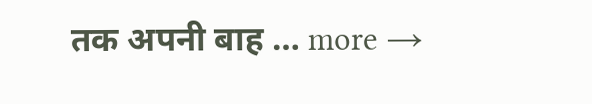तक अपनी बाह … more →